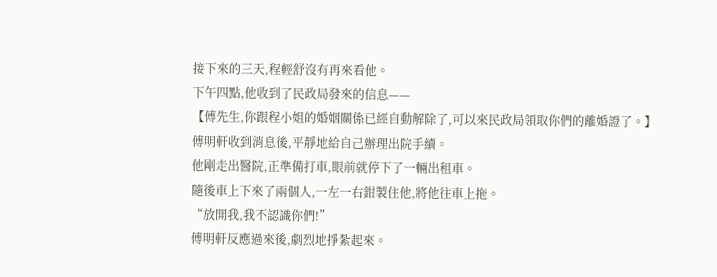接下來的三天,程輕舒沒有再來看他。
下午四點,他收到了民政局發來的信息——
【傅先生,你跟程小姐的婚姻關係已經自動解除了,可以來民政局領取你們的離婚證了。】
傅明軒收到消息後,平靜地給自己辦理出院手續。
他剛走出醫院,正準備打車,眼前就停下了一輛出租車。
隨後車上下來了兩個人,一左一右鉗製住他,將他往車上拖。
“放開我,我不認識你們!”
傅明軒反應過來後,劇烈地掙紮起來。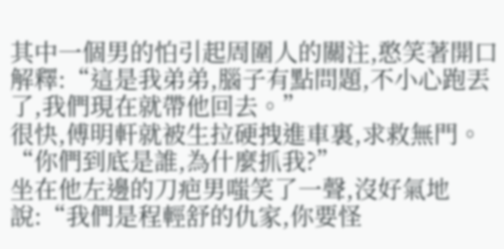其中一個男的怕引起周圍人的關注,憨笑著開口解釋:“這是我弟弟,腦子有點問題,不小心跑丟了,我們現在就帶他回去。”
很快,傅明軒就被生拉硬拽進車裏,求救無門。
“你們到底是誰,為什麼抓我?”
坐在他左邊的刀疤男嗤笑了一聲,沒好氣地說:“我們是程輕舒的仇家,你要怪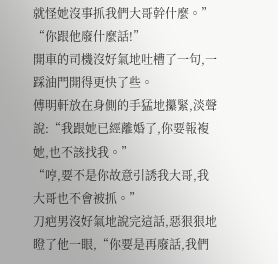就怪她沒事抓我們大哥幹什麼。”
“你跟他廢什麼話!”
開車的司機沒好氣地吐槽了一句,一踩油門開得更快了些。
傅明軒放在身側的手猛地攥緊,淡聲說:“我跟她已經離婚了,你要報複她,也不該找我。”
“哼,要不是你故意引誘我大哥,我大哥也不會被抓。”
刀疤男沒好氣地說完這話,惡狠狠地瞪了他一眼,“你要是再廢話,我們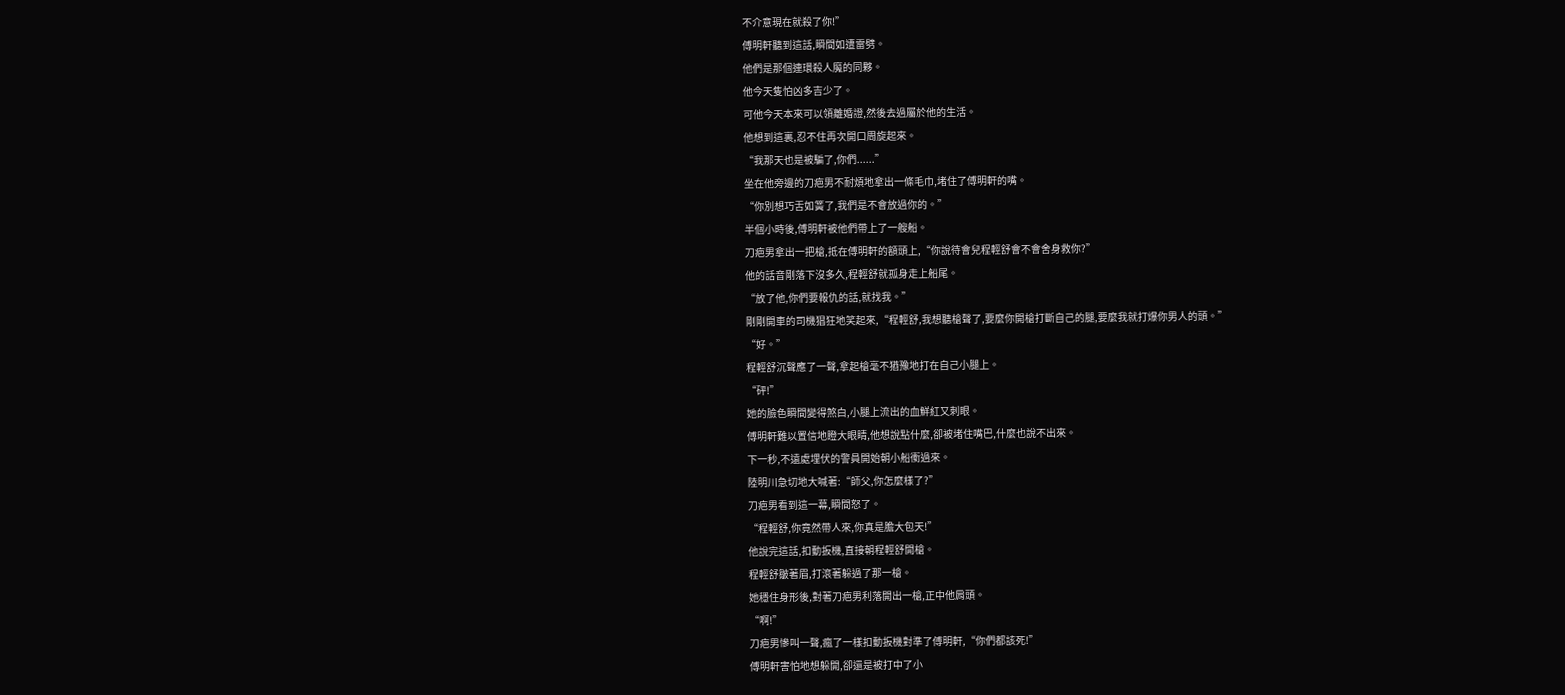不介意現在就殺了你!”
傅明軒聽到這話,瞬間如遭雷劈。
他們是那個連環殺人魔的同夥。
他今天隻怕凶多吉少了。
可他今天本來可以領離婚證,然後去過屬於他的生活。
他想到這裏,忍不住再次開口周旋起來。
“我那天也是被騙了,你們......”
坐在他旁邊的刀疤男不耐煩地拿出一條毛巾,堵住了傅明軒的嘴。
“你別想巧舌如簧了,我們是不會放過你的。”
半個小時後,傅明軒被他們帶上了一艘船。
刀疤男拿出一把槍,抵在傅明軒的額頭上,“你說待會兒程輕舒會不會舍身救你?”
他的話音剛落下沒多久,程輕舒就孤身走上船尾。
“放了他,你們要報仇的話,就找我。”
剛剛開車的司機猖狂地笑起來,“程輕舒,我想聽槍聲了,要麼你開槍打斷自己的腿,要麼我就打爆你男人的頭。”
“好。”
程輕舒沉聲應了一聲,拿起槍毫不猶豫地打在自己小腿上。
“砰!”
她的臉色瞬間變得煞白,小腿上流出的血鮮紅又刺眼。
傅明軒難以置信地瞪大眼睛,他想說點什麼,卻被堵住嘴巴,什麼也說不出來。
下一秒,不遠處埋伏的警員開始朝小船衝過來。
陸明川急切地大喊著:“師父,你怎麼樣了?”
刀疤男看到這一幕,瞬間怒了。
“程輕舒,你竟然帶人來,你真是膽大包天!”
他說完這話,扣動扳機,直接朝程輕舒開槍。
程輕舒皺著眉,打滾著躲過了那一槍。
她穩住身形後,對著刀疤男利落開出一槍,正中他肩頭。
“啊!”
刀疤男慘叫一聲,瘋了一樣扣動扳機對準了傅明軒,“你們都該死!”
傅明軒害怕地想躲開,卻還是被打中了小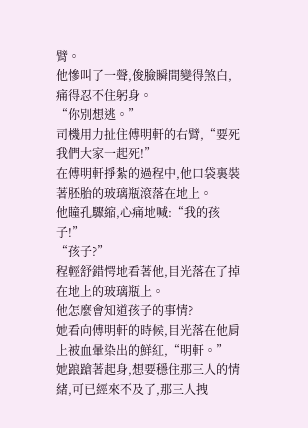臂。
他慘叫了一聲,俊臉瞬間變得煞白,痛得忍不住躬身。
“你別想逃。”
司機用力扯住傅明軒的右臂,“要死我們大家一起死!”
在傅明軒掙紮的過程中,他口袋裏裝著胚胎的玻璃瓶滾落在地上。
他瞳孔驟縮,心痛地喊:“我的孩子!”
“孩子?”
程輕舒錯愕地看著他,目光落在了掉在地上的玻璃瓶上。
他怎麼會知道孩子的事情?
她看向傅明軒的時候,目光落在他肩上被血暈染出的鮮紅,“明軒。”
她踉蹌著起身,想要穩住那三人的情緒,可已經來不及了,那三人拽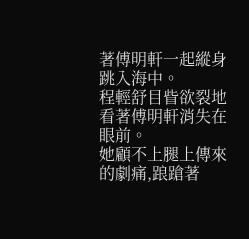著傅明軒一起縱身跳入海中。
程輕舒目眥欲裂地看著傅明軒消失在眼前。
她顧不上腿上傳來的劇痛,踉蹌著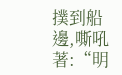撲到船邊,嘶吼著:“明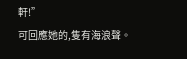軒!”
可回應她的,隻有海浪聲。